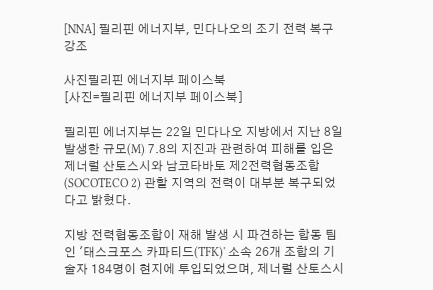[NNA] 필리핀 에너지부, 민다나오의 조기 전력 복구 강조

사진필리핀 에너지부 페이스북
[사진=필리핀 에너지부 페이스북]

필리핀 에너지부는 22일 민다나오 지방에서 지난 8일 발생한 규모(M) 7.8의 지진과 관련하여 피해를 입은 제너럴 산토스시와 남코타바토 제2전력협동조합(SOCOTECO 2) 관할 지역의 전력이 대부분 복구되었다고 밝혔다.

지방 전력협동조합이 재해 발생 시 파견하는 합동 팀인 '태스크포스 카파티드(TFK)' 소속 26개 조합의 기술자 184명이 현지에 투입되었으며, 제너럴 산토스시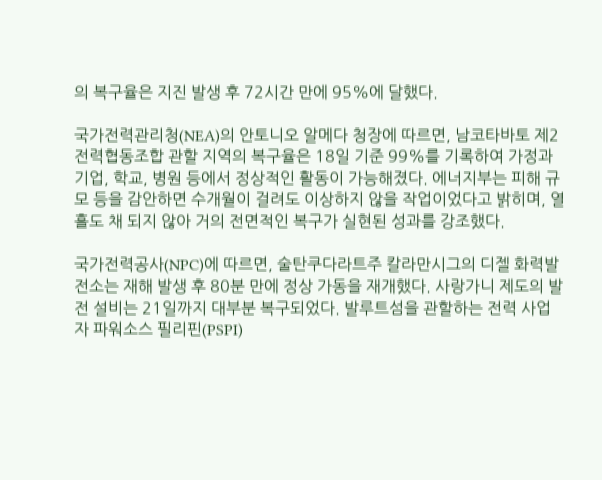의 복구율은 지진 발생 후 72시간 만에 95%에 달했다.

국가전력관리청(NEA)의 안토니오 알메다 청장에 따르면, 남코타바토 제2전력협동조합 관할 지역의 복구율은 18일 기준 99%를 기록하여 가정과 기업, 학교, 병원 등에서 정상적인 활동이 가능해졌다. 에너지부는 피해 규모 등을 감안하면 수개월이 걸려도 이상하지 않을 작업이었다고 밝히며, 열흘도 채 되지 않아 거의 전면적인 복구가 실현된 성과를 강조했다.

국가전력공사(NPC)에 따르면, 술탄쿠다라트주 칼라만시그의 디젤 화력발전소는 재해 발생 후 80분 만에 정상 가동을 재개했다. 사랑가니 제도의 발전 설비는 21일까지 대부분 복구되었다. 발루트섬을 관할하는 전력 사업자 파워소스 필리핀(PSPI)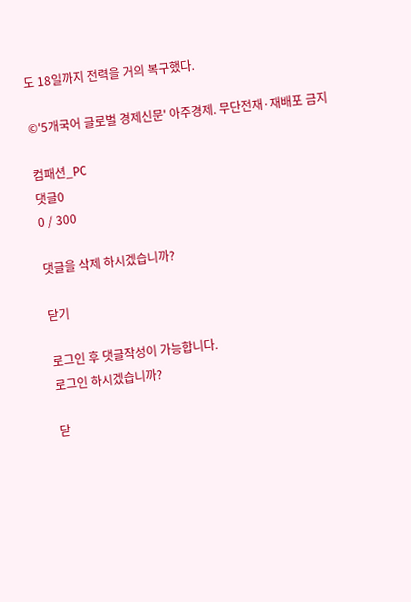도 18일까지 전력을 거의 복구했다.

©'5개국어 글로벌 경제신문' 아주경제. 무단전재·재배포 금지

컴패션_PC
댓글0
0 / 300

댓글을 삭제 하시겠습니까?

닫기

로그인 후 댓글작성이 가능합니다.
로그인 하시겠습니까?

닫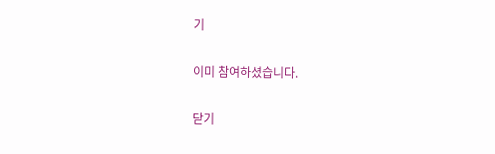기

이미 참여하셨습니다.

닫기